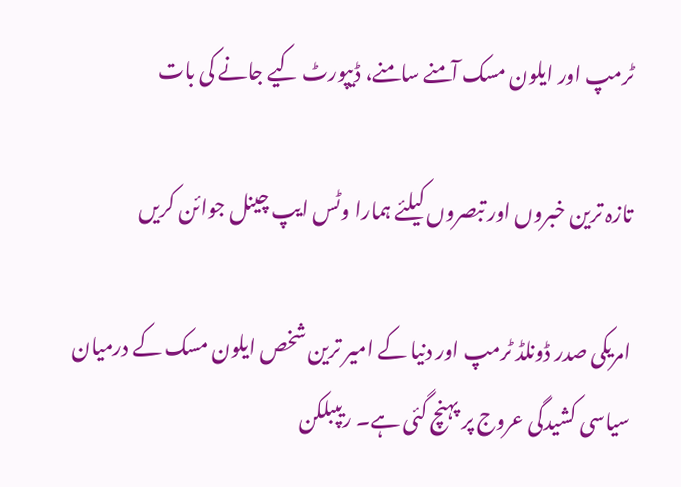ٹرمپ اور ایلون مسک آمنے سامنے، ڈیپورٹ کیے جانے کی بات

تازہ ترین خبروں اور تبصروں کیلئے ہمارا وٹس ایپ چینل جوائن کریں

امریکی صدر ڈونلڈ ٹرمپ اور دنیا کے امیر ترین شخص ایلون مسک کے درمیان سیاسی کشیدگی عروج پر پہنچ گئی ہے۔ ریپبلکن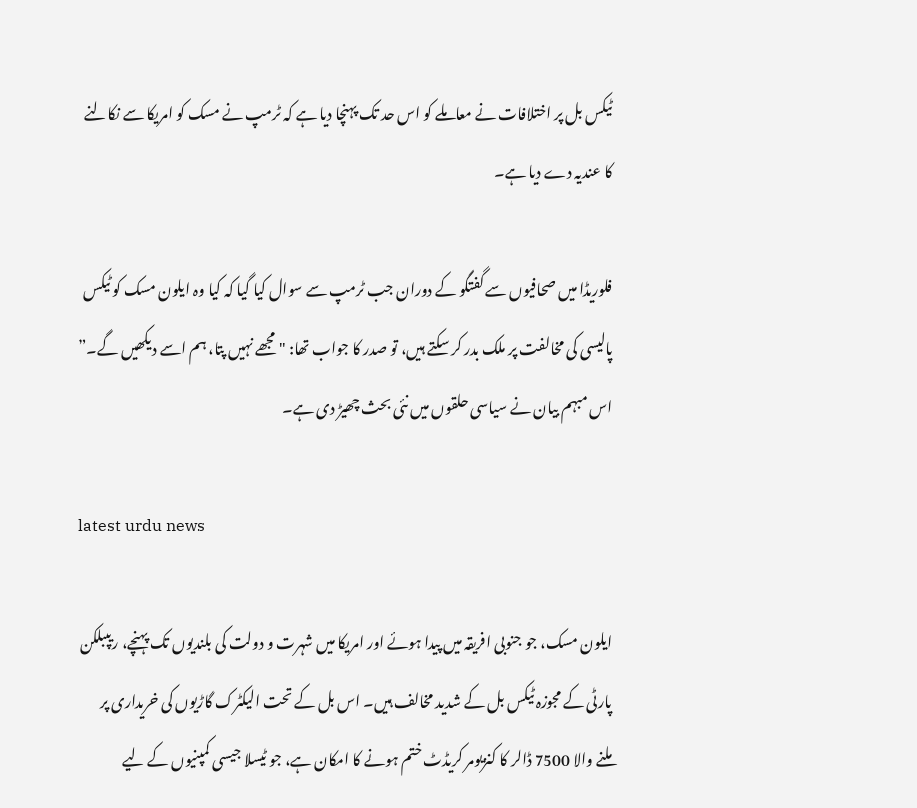ٹیکس بل پر اختلافات نے معاملے کو اس حد تک پہنچا دیا ہے کہ ٹرمپ نے مسک کو امریکا سے نکالنے کا عندیہ دے دیا ہے۔

فلوریڈا میں صحافیوں سے گفتگو کے دوران جب ٹرمپ سے سوال کیا گیا کہ کیا وہ ایلون مسک کو ٹیکس پالیسی کی مخالفت پر ملک بدر کر سکتے ہیں، تو صدر کا جواب تھا: "مجھے نہیں پتا، ہم اسے دیکھیں گے۔” اس مبہم بیان نے سیاسی حلقوں میں نئی بحث چھیڑ دی ہے۔

latest urdu news

ایلون مسک، جو جنوبی افریقہ میں پیدا ہوئے اور امریکا میں شہرت و دولت کی بلندیوں تک پہنچے، ریپبلکن پارٹی کے مجوزہ ٹیکس بل کے شدید مخالف ہیں۔ اس بل کے تحت الیکٹرک گاڑیوں کی خریداری پر ملنے والا 7500 ڈالر کا کنزیومر کریڈٹ ختم ہونے کا امکان ہے، جو ٹیسلا جیسی کمپنیوں کے لیے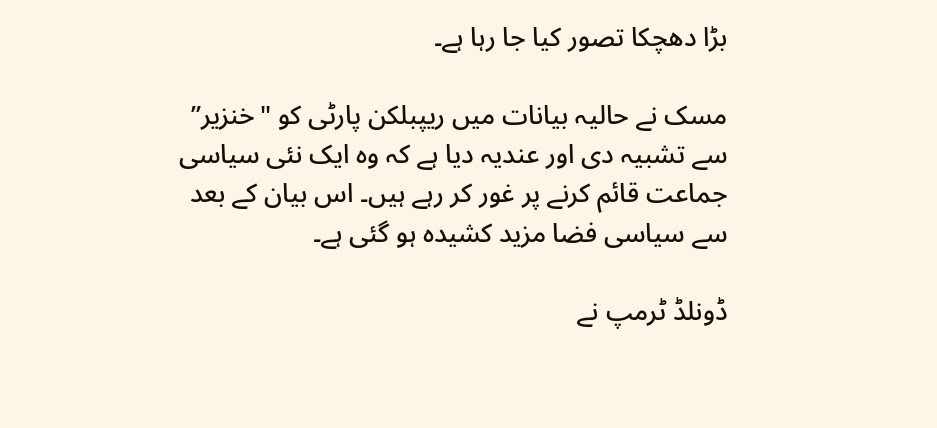بڑا دھچکا تصور کیا جا رہا ہے۔

مسک نے حالیہ بیانات میں ریپبلکن پارٹی کو "خنزیر” سے تشبیہ دی اور عندیہ دیا ہے کہ وہ ایک نئی سیاسی جماعت قائم کرنے پر غور کر رہے ہیں۔ اس بیان کے بعد سے سیاسی فضا مزید کشیدہ ہو گئی ہے۔

ڈونلڈ ٹرمپ نے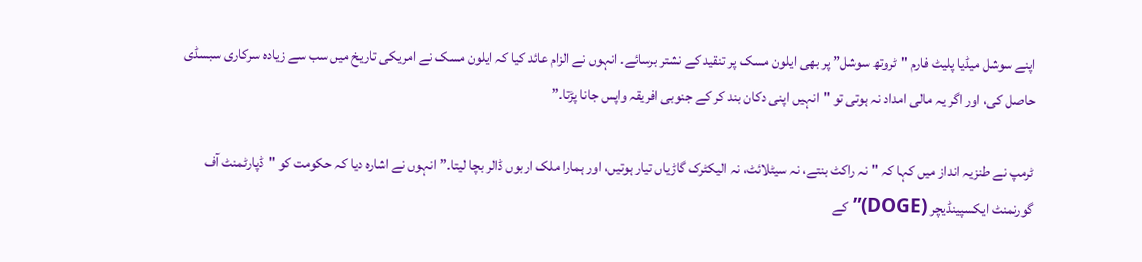اپنے سوشل میڈیا پلیٹ فارم "ٹروتھ سوشل” پر بھی ایلون مسک پر تنقید کے نشتر برسائے۔ انہوں نے الزام عائد کیا کہ ایلون مسک نے امریکی تاریخ میں سب سے زیادہ سرکاری سبسڈی حاصل کی، اور اگر یہ مالی امداد نہ ہوتی تو "انہیں اپنی دکان بند کر کے جنوبی افریقہ واپس جانا پڑتا۔”

ٹرمپ نے طنزیہ انداز میں کہا کہ "نہ راکٹ بنتے، نہ سیٹلائٹ، نہ الیکٹرک گاڑیاں تیار ہوتیں، اور ہمارا ملک اربوں ڈالر بچا لیتا۔” انہوں نے اشارہ دیا کہ حکومت کو "ڈپارٹمنٹ آف گورنمنٹ ایکسپینڈیچر (DOGE)” کے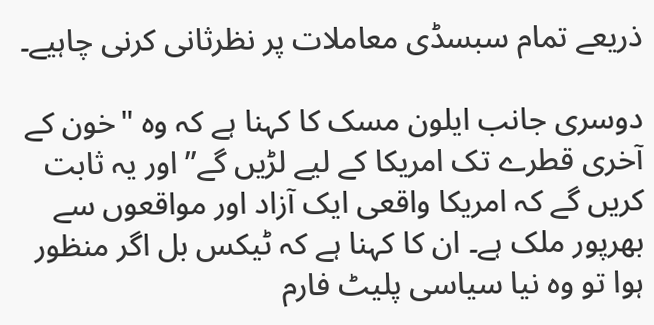ذریعے تمام سبسڈی معاملات پر نظرثانی کرنی چاہیے۔

دوسری جانب ایلون مسک کا کہنا ہے کہ وہ "خون کے آخری قطرے تک امریکا کے لیے لڑیں گے” اور یہ ثابت کریں گے کہ امریکا واقعی ایک آزاد اور مواقعوں سے بھرپور ملک ہے۔ ان کا کہنا ہے کہ ٹیکس بل اگر منظور ہوا تو وہ نیا سیاسی پلیٹ فارم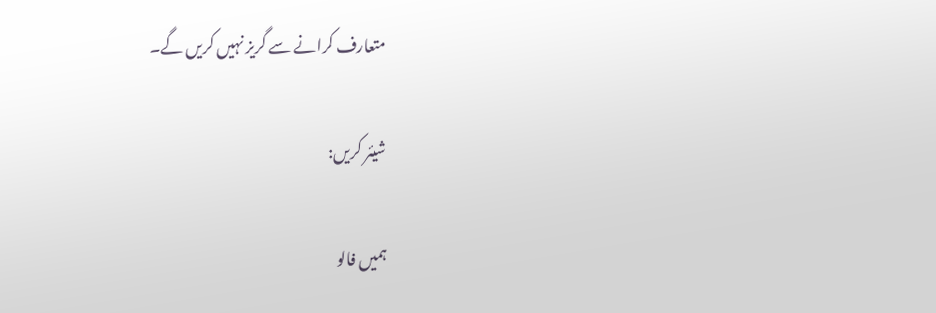متعارف کرانے سے گریز نہیں کریں گے۔

شیئر کریں:

ہمیں فالو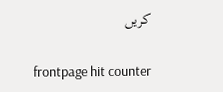کریں

frontpage hit counter